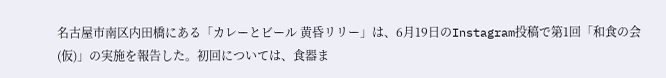名古屋市南区内田橋にある「カレーとビール 黄昏リリー」は、6月19日のInstagram投稿で第1回「和食の会(仮)」の実施を報告した。初回については、食器ま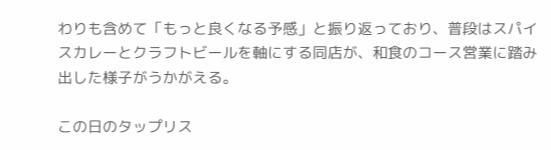わりも含めて「もっと良くなる予感」と振り返っており、普段はスパイスカレーとクラフトビールを軸にする同店が、和食のコース営業に踏み出した様子がうかがえる。

この日のタップリス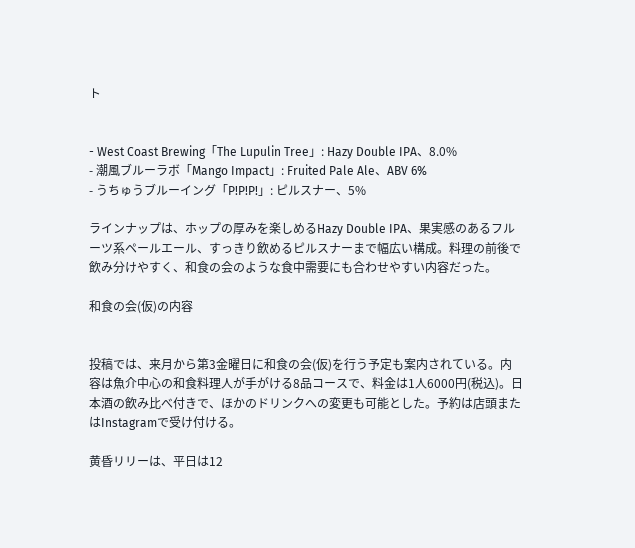ト


- West Coast Brewing「The Lupulin Tree」: Hazy Double IPA、8.0%
- 潮風ブルーラボ「Mango Impact」: Fruited Pale Ale、ABV 6%
- うちゅうブルーイング「P!P!P!」: ピルスナー、5%

ラインナップは、ホップの厚みを楽しめるHazy Double IPA、果実感のあるフルーツ系ペールエール、すっきり飲めるピルスナーまで幅広い構成。料理の前後で飲み分けやすく、和食の会のような食中需要にも合わせやすい内容だった。

和食の会(仮)の内容


投稿では、来月から第3金曜日に和食の会(仮)を行う予定も案内されている。内容は魚介中心の和食料理人が手がける8品コースで、料金は1人6000円(税込)。日本酒の飲み比べ付きで、ほかのドリンクへの変更も可能とした。予約は店頭またはInstagramで受け付ける。

黄昏リリーは、平日は12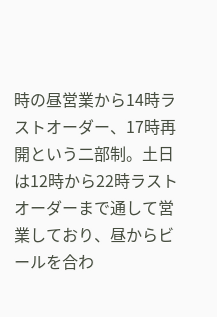時の昼営業から14時ラストオーダー、17時再開という二部制。土日は12時から22時ラストオーダーまで通して営業しており、昼からビールを合わ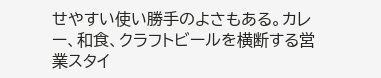せやすい使い勝手のよさもある。カレー、和食、クラフトビールを横断する営業スタイ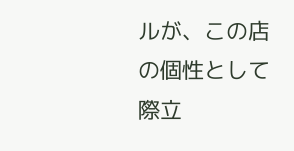ルが、この店の個性として際立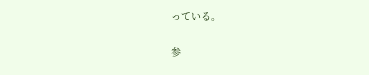っている。

参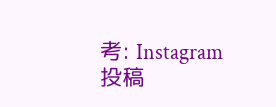考: Instagram投稿